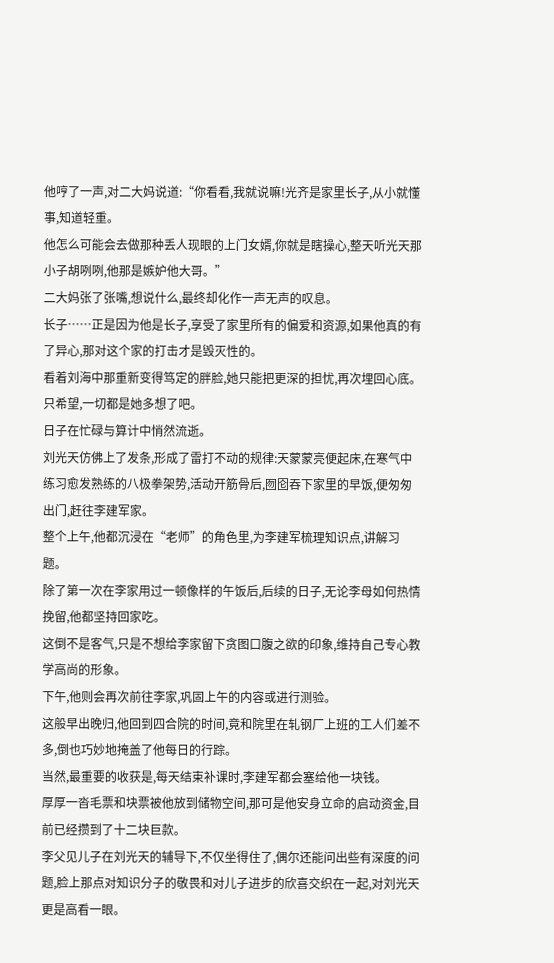他哼了一声,对二大妈说道:“你看看,我就说嘛!光齐是家里长子,从小就懂事,知道轻重。
他怎么可能会去做那种丢人现眼的上门女婿,你就是瞎操心,整天听光天那小子胡咧咧,他那是嫉妒他大哥。”
二大妈张了张嘴,想说什么,最终却化作一声无声的叹息。
长子……正是因为他是长子,享受了家里所有的偏爱和资源,如果他真的有了异心,那对这个家的打击才是毁灭性的。
看着刘海中那重新变得笃定的胖脸,她只能把更深的担忧,再次埋回心底。
只希望,一切都是她多想了吧。
日子在忙碌与算计中悄然流逝。
刘光天仿佛上了发条,形成了雷打不动的规律:天蒙蒙亮便起床,在寒气中练习愈发熟练的八极拳架势,活动开筋骨后,囫囵吞下家里的早饭,便匆匆出门,赶往李建军家。
整个上午,他都沉浸在“老师”的角色里,为李建军梳理知识点,讲解习题。
除了第一次在李家用过一顿像样的午饭后,后续的日子,无论李母如何热情挽留,他都坚持回家吃。
这倒不是客气,只是不想给李家留下贪图口腹之欲的印象,维持自己专心教学高尚的形象。
下午,他则会再次前往李家,巩固上午的内容或进行测验。
这般早出晚归,他回到四合院的时间,竟和院里在轧钢厂上班的工人们差不多,倒也巧妙地掩盖了他每日的行踪。
当然,最重要的收获是,每天结束补课时,李建军都会塞给他一块钱。
厚厚一沓毛票和块票被他放到储物空间,那可是他安身立命的启动资金,目前已经攒到了十二块巨款。
李父见儿子在刘光天的辅导下,不仅坐得住了,偶尔还能问出些有深度的问题,脸上那点对知识分子的敬畏和对儿子进步的欣喜交织在一起,对刘光天更是高看一眼。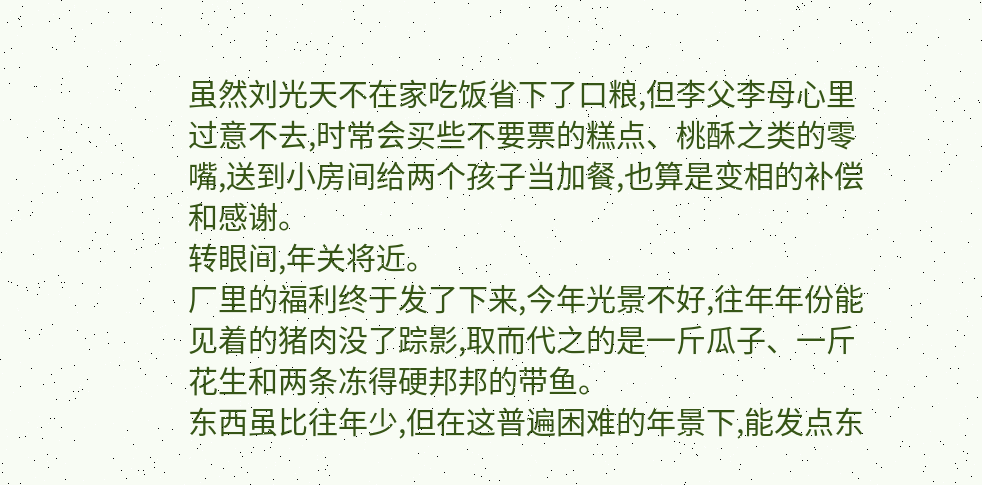虽然刘光天不在家吃饭省下了口粮,但李父李母心里过意不去,时常会买些不要票的糕点、桃酥之类的零嘴,送到小房间给两个孩子当加餐,也算是变相的补偿和感谢。
转眼间,年关将近。
厂里的福利终于发了下来,今年光景不好,往年年份能见着的猪肉没了踪影,取而代之的是一斤瓜子、一斤花生和两条冻得硬邦邦的带鱼。
东西虽比往年少,但在这普遍困难的年景下,能发点东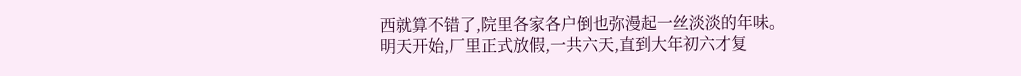西就算不错了,院里各家各户倒也弥漫起一丝淡淡的年味。
明天开始,厂里正式放假,一共六天,直到大年初六才复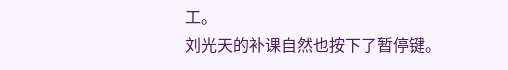工。
刘光天的补课自然也按下了暂停键。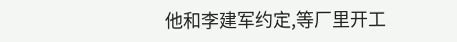他和李建军约定,等厂里开工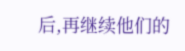后,再继续他们的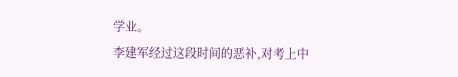学业。
李建军经过这段时间的恶补,对考上中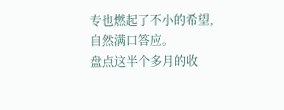专也燃起了不小的希望,自然满口答应。
盘点这半个多月的收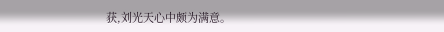获,刘光天心中颇为满意。